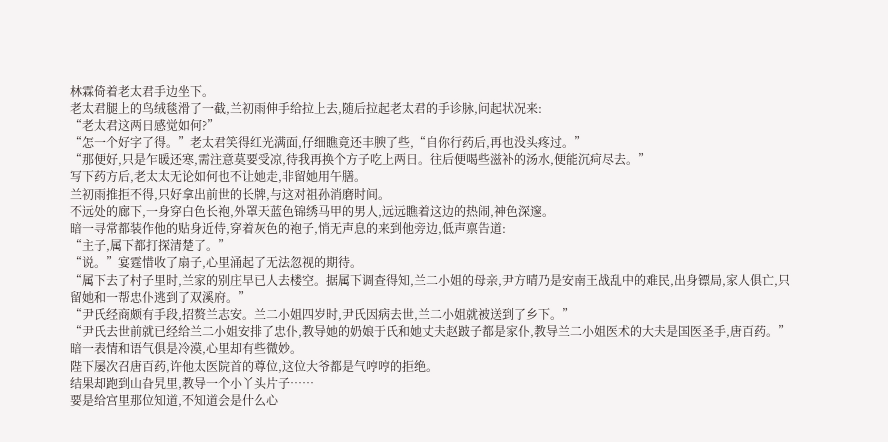林霖倚着老太君手边坐下。
老太君腿上的鸟绒毯滑了一截,兰初雨伸手给拉上去,随后拉起老太君的手诊脉,问起状况来:
“老太君这两日感觉如何?”
“怎一个好字了得。”老太君笑得红光满面,仔细瞧竟还丰腴了些,“自你行药后,再也没头疼过。”
“那便好,只是乍暖还寒,需注意莫要受凉,待我再换个方子吃上两日。往后便喝些滋补的汤水,便能沉疴尽去。”
写下药方后,老太太无论如何也不让她走,非留她用午膳。
兰初雨推拒不得,只好拿出前世的长牌,与这对祖孙消磨时间。
不远处的廊下,一身穿白色长袍,外罩天蓝色锦绣马甲的男人,远远瞧着这边的热闹,神色深邃。
暗一寻常都装作他的贴身近侍,穿着灰色的袍子,悄无声息的来到他旁边,低声禀告道:
“主子,属下都打探清楚了。”
“说。”宴霆惜收了扇子,心里涌起了无法忽视的期待。
“属下去了村子里时,兰家的别庄早已人去楼空。据属下调查得知,兰二小姐的母亲,尹方晴乃是安南王战乱中的难民,出身镖局,家人俱亡,只留她和一帮忠仆逃到了双溪府。”
“尹氏经商颇有手段,招赘兰志安。兰二小姐四岁时,尹氏因病去世,兰二小姐就被送到了乡下。”
“尹氏去世前就已经给兰二小姐安排了忠仆,教导她的奶娘于氏和她丈夫赵跛子都是家仆,教导兰二小姐医术的大夫是国医圣手,唐百药。”
暗一表情和语气俱是冷漠,心里却有些微妙。
陛下屡次召唐百药,许他太医院首的尊位,这位大爷都是气哼哼的拒绝。
结果却跑到山旮旯里,教导一个小丫头片子……
要是给宫里那位知道,不知道会是什么心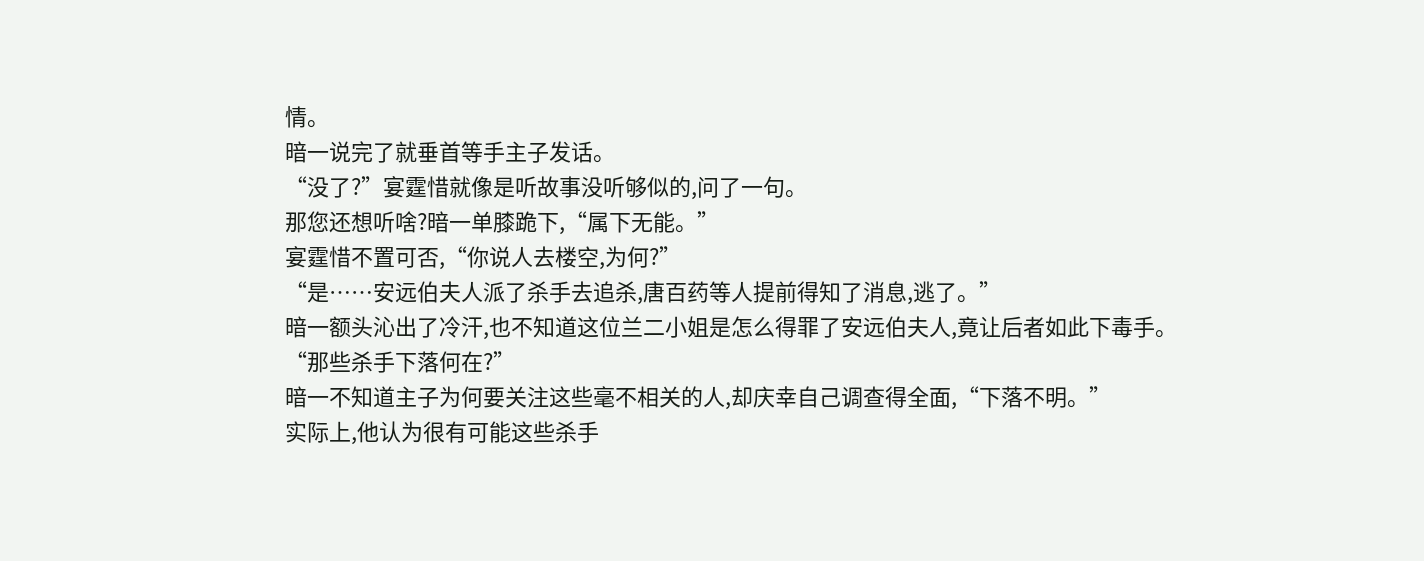情。
暗一说完了就垂首等手主子发话。
“没了?”宴霆惜就像是听故事没听够似的,问了一句。
那您还想听啥?暗一单膝跪下,“属下无能。”
宴霆惜不置可否,“你说人去楼空,为何?”
“是……安远伯夫人派了杀手去追杀,唐百药等人提前得知了消息,逃了。”
暗一额头沁出了冷汗,也不知道这位兰二小姐是怎么得罪了安远伯夫人,竟让后者如此下毒手。
“那些杀手下落何在?”
暗一不知道主子为何要关注这些毫不相关的人,却庆幸自己调查得全面,“下落不明。”
实际上,他认为很有可能这些杀手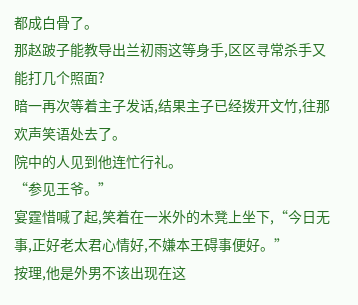都成白骨了。
那赵跛子能教导出兰初雨这等身手,区区寻常杀手又能打几个照面?
暗一再次等着主子发话,结果主子已经拨开文竹,往那欢声笑语处去了。
院中的人见到他连忙行礼。
“参见王爷。”
宴霆惜喊了起,笑着在一米外的木凳上坐下,“今日无事,正好老太君心情好,不嫌本王碍事便好。”
按理,他是外男不该出现在这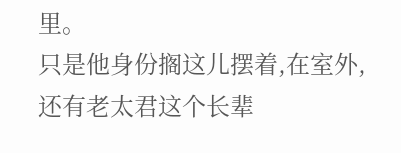里。
只是他身份搁这儿摆着,在室外,还有老太君这个长辈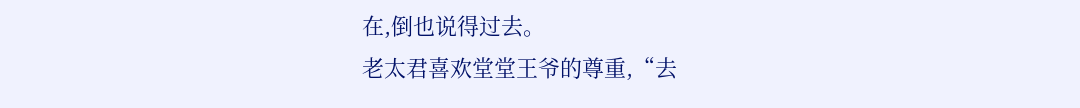在,倒也说得过去。
老太君喜欢堂堂王爷的尊重,“去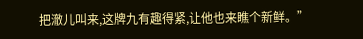把澈儿叫来,这牌九有趣得紧,让他也来瞧个新鲜。”